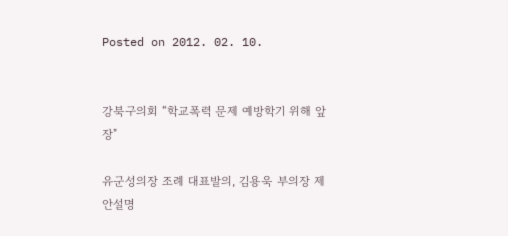Posted on 2012. 02. 10.


강북구의회 “학교폭력 문제 예방학기 위해 앞장"

유군성의장 조례 대표발의, 김용욱 부의장 제안설명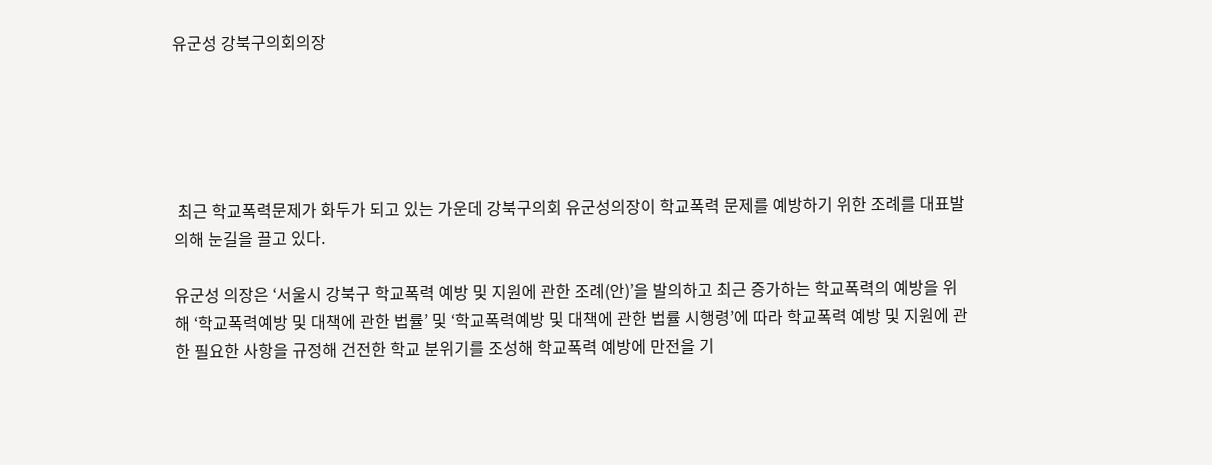유군성 강북구의회의장





 최근 학교폭력문제가 화두가 되고 있는 가운데 강북구의회 유군성의장이 학교폭력 문제를 예방하기 위한 조례를 대표발의해 눈길을 끌고 있다.

유군성 의장은 ‘서울시 강북구 학교폭력 예방 및 지원에 관한 조례(안)’을 발의하고 최근 증가하는 학교폭력의 예방을 위해 ‘학교폭력예방 및 대책에 관한 법률’ 및 ‘학교폭력예방 및 대책에 관한 법률 시행령’에 따라 학교폭력 예방 및 지원에 관한 필요한 사항을 규정해 건전한 학교 분위기를 조성해 학교폭력 예방에 만전을 기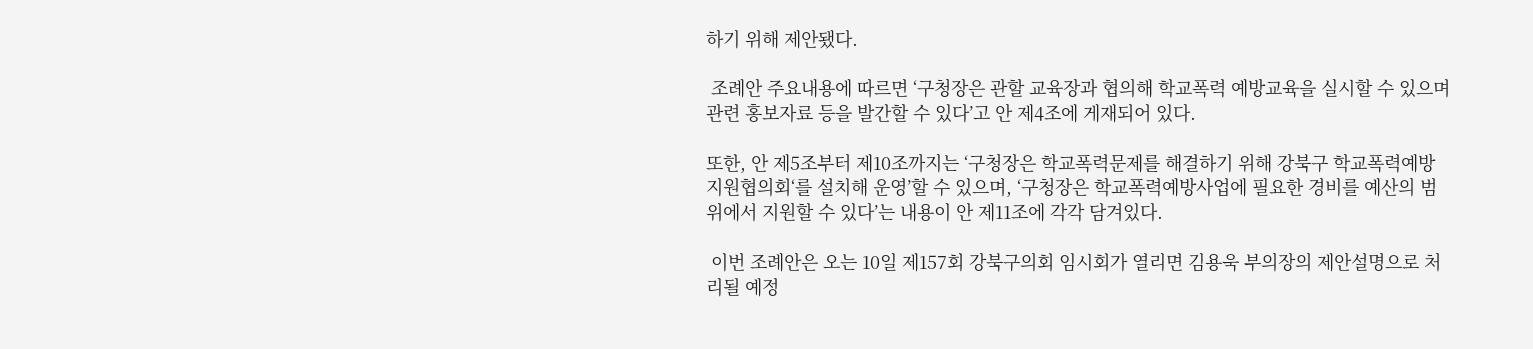하기 위해 제안됐다.

 조례안 주요내용에 따르면 ‘구청장은 관할 교육장과 협의해 학교폭력 예방교육을 실시할 수 있으며 관련 홍보자료 등을 발간할 수 있다’고 안 제4조에 게재되어 있다.

또한, 안 제5조부터 제10조까지는 ‘구청장은 학교폭력문제를 해결하기 위해 강북구 학교폭력예방지원협의회‘를 설치해 운영’할 수 있으며, ‘구청장은 학교폭력예방사업에 필요한 경비를 예산의 범위에서 지원할 수 있다’는 내용이 안 제11조에 각각 담겨있다.

 이번 조례안은 오는 10일 제157회 강북구의회 임시회가 열리면 김용욱 부의장의 제안설명으로 처리될 예정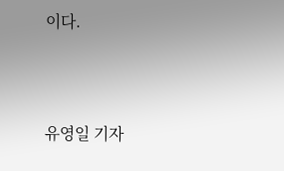이다.



유영일 기자